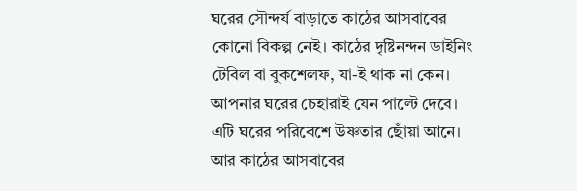ঘরের সৌন্দর্য বাড়াতে কাঠের আসবাবের কোনো বিকল্প নেই। কাঠের দৃষ্টিনন্দন ডাইনিং টেবিল বা বুকশেলফ, যা-ই থাক না কেন। আপনার ঘরের চেহারাই যেন পাল্টে দেবে। এটি ঘরের পরিবেশে উষ্ণতার ছোঁয়া আনে। আর কাঠের আসবাবের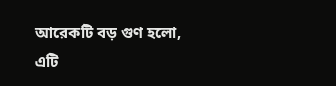আরেকটি বড় গুণ হলো, এটি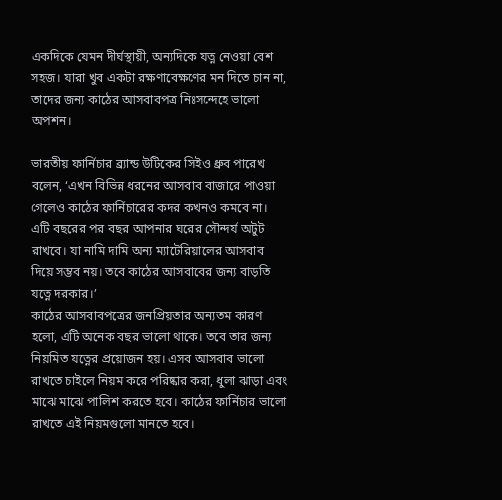একদিকে যেমন দীর্ঘস্থায়ী, অন্যদিকে যত্ন নেওয়া বেশ সহজ। যারা খুব একটা রক্ষণাবেক্ষণের মন দিতে চান না, তাদের জন্য কাঠের আসবাবপত্র নিঃসন্দেহে ভালো অপশন।

ভারতীয় ফার্নিচার ব্র্যান্ড উটিকের সিইও ধ্রুব পারেখ বলেন, ‘এখন বিভিন্ন ধরনের আসবাব বাজারে পাওয়া গেলেও কাঠের ফার্নিচারের কদর কখনও কমবে না। এটি বছরের পর বছর আপনার ঘরের সৌন্দর্য অটুট রাখবে। যা নামি দামি অন্য ম্যাটেরিয়ালের আসবাব দিয়ে সম্ভব নয়। তবে কাঠের আসবাবের জন্য বাড়তি যত্নে দরকার।’
কাঠের আসবাবপত্রের জনপ্রিয়তার অন্যতম কারণ হলো, এটি অনেক বছর ভালো থাকে। তবে তার জন্য নিয়মিত যত্নের প্রয়োজন হয়। এসব আসবাব ভালো রাখতে চাইলে নিয়ম করে পরিষ্কার করা, ধুলা ঝাড়া এবং মাঝে মাঝে পালিশ করতে হবে। কাঠের ফার্নিচার ভালো রাখতে এই নিয়মগুলো মানতে হবে।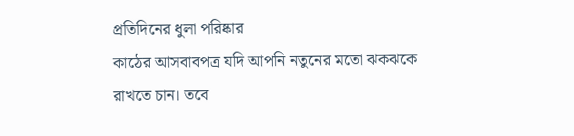প্রতিদিনের ধুলা পরিষ্কার
কাঠের আসবাবপত্র যদি আপনি নতুনের মতো ঝকঝকে রাখতে চান। তবে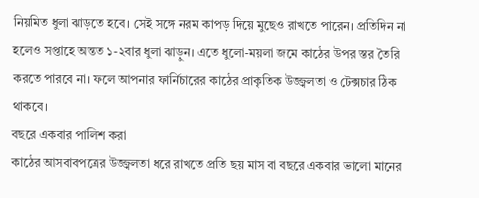নিয়মিত ধুলা ঝাড়তে হবে। সেই সঙ্গে নরম কাপড় দিয়ে মুছেও রাখতে পারেন। প্রতিদিন না হলেও সপ্তাহে অন্তত ১-২বার ধুলা ঝাড়ুন। এতে ধুলো-ময়লা জমে কাঠের উপর স্তর তৈরি করতে পারবে না। ফলে আপনার ফার্নিচারের কাঠের প্রাকৃতিক উজ্জ্বলতা ও টেক্সচার ঠিক থাকবে।
বছরে একবার পালিশ করা
কাঠের আসবাবপত্রের উজ্জ্বলতা ধরে রাখতে প্রতি ছয় মাস বা বছরে একবার ভালো মানের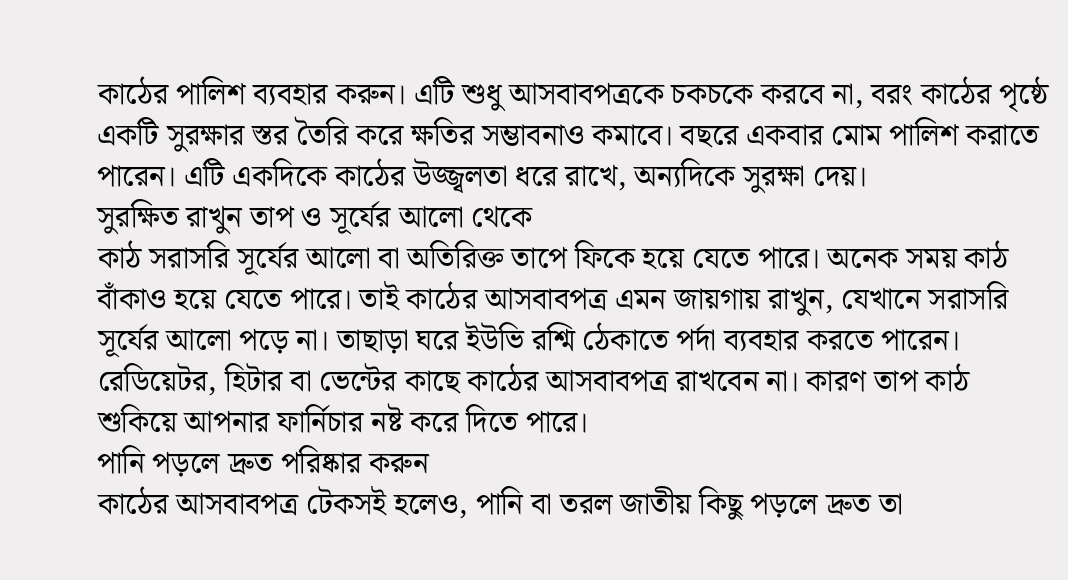কাঠের পালিশ ব্যবহার করুন। এটি শুধু আসবাবপত্রকে চকচকে করবে না, বরং কাঠের পৃষ্ঠে একটি সুরক্ষার স্তর তৈরি করে ক্ষতির সম্ভাবনাও কমাবে। বছরে একবার মোম পালিশ করাতে পারেন। এটি একদিকে কাঠের উজ্জ্বলতা ধরে রাখে, অন্যদিকে সুরক্ষা দেয়।
সুরক্ষিত রাখুন তাপ ও সূর্যের আলো থেকে
কাঠ সরাসরি সূর্যের আলো বা অতিরিক্ত তাপে ফিকে হয়ে যেতে পারে। অনেক সময় কাঠ বাঁকাও হয়ে যেতে পারে। তাই কাঠের আসবাবপত্র এমন জায়গায় রাখুন, যেখানে সরাসরি সূর্যের আলো পড়ে না। তাছাড়া ঘরে ইউভি রশ্মি ঠেকাতে পর্দা ব্যবহার করতে পারেন। রেডিয়েটর, হিটার বা ভেন্টের কাছে কাঠের আসবাবপত্র রাখবেন না। কারণ তাপ কাঠ শুকিয়ে আপনার ফার্নিচার নষ্ট করে দিতে পারে।
পানি পড়লে দ্রুত পরিষ্কার করুন
কাঠের আসবাবপত্র টেকসই হলেও, পানি বা তরল জাতীয় কিছু পড়লে দ্রুত তা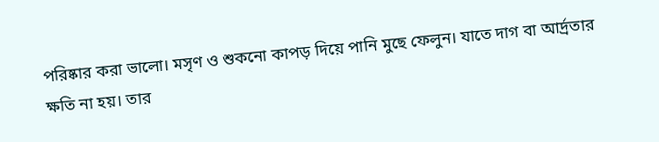পরিষ্কার করা ভালো। মসৃণ ও শুকনো কাপড় দিয়ে পানি মুছে ফেলুন। যাতে দাগ বা আর্দ্রতার ক্ষতি না হয়। তার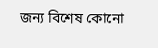জন্য বিশেষ কোনো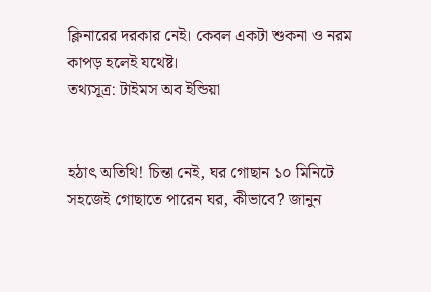ক্লিনারের দরকার নেই। কেবল একটা শুকনা ও নরম কাপড় হলেই যথেষ্ট।
তথ্যসূত্র: টাইমস অব ইন্ডিয়া


হঠাৎ অতিথি! চিন্তা নেই, ঘর গোছান ১০ মিনিটে
সহজেই গোছাতে পারেন ঘর, কীভাবে? জানুন